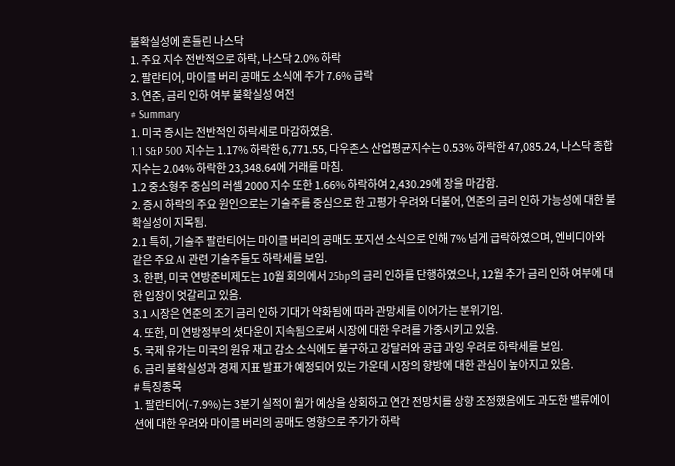불확실성에 흔들린 나스닥
1. 주요 지수 전반적으로 하락, 나스닥 2.0% 하락
2. 팔란티어, 마이클 버리 공매도 소식에 주가 7.6% 급락
3. 연준, 금리 인하 여부 불확실성 여전
# Summary
1. 미국 증시는 전반적인 하락세로 마감하였음.
1.1 S&P 500 지수는 1.17% 하락한 6,771.55, 다우존스 산업평균지수는 0.53% 하락한 47,085.24, 나스닥 종합지수는 2.04% 하락한 23,348.64에 거래를 마침.
1.2 중소형주 중심의 러셀 2000 지수 또한 1.66% 하락하여 2,430.29에 장을 마감함.
2. 증시 하락의 주요 원인으로는 기술주를 중심으로 한 고평가 우려와 더불어, 연준의 금리 인하 가능성에 대한 불확실성이 지목됨.
2.1 특히, 기술주 팔란티어는 마이클 버리의 공매도 포지션 소식으로 인해 7% 넘게 급락하였으며, 엔비디아와 같은 주요 AI 관련 기술주들도 하락세를 보임.
3. 한편, 미국 연방준비제도는 10월 회의에서 25bp의 금리 인하를 단행하였으나, 12월 추가 금리 인하 여부에 대한 입장이 엇갈리고 있음.
3.1 시장은 연준의 조기 금리 인하 기대가 약화됨에 따라 관망세를 이어가는 분위기임.
4. 또한, 미 연방정부의 셧다운이 지속됨으로써 시장에 대한 우려를 가중시키고 있음.
5. 국제 유가는 미국의 원유 재고 감소 소식에도 불구하고 강달러와 공급 과잉 우려로 하락세를 보임.
6. 금리 불확실성과 경제 지표 발표가 예정되어 있는 가운데 시장의 향방에 대한 관심이 높아지고 있음.
# 특징종목
1. 팔란티어(-7.9%)는 3분기 실적이 월가 예상을 상회하고 연간 전망치를 상향 조정했음에도 과도한 밸류에이션에 대한 우려와 마이클 버리의 공매도 영향으로 주가가 하락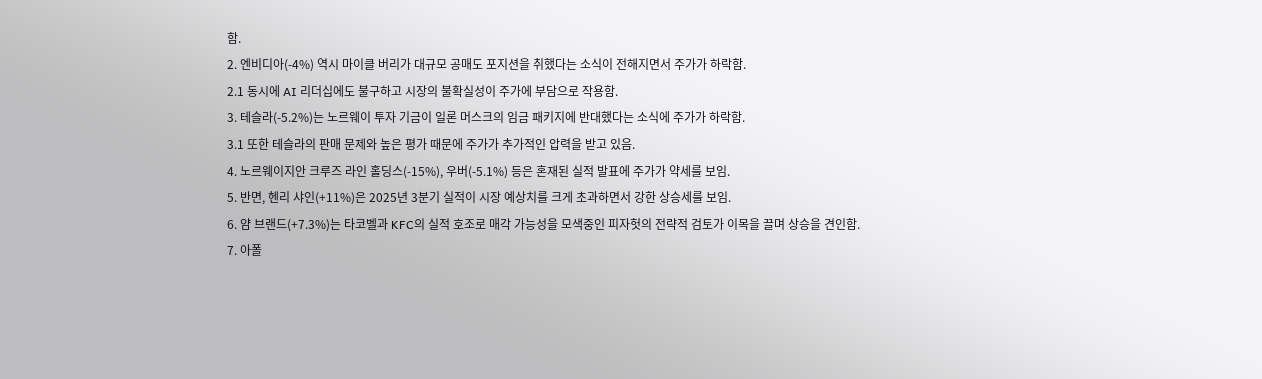함.
2. 엔비디아(-4%) 역시 마이클 버리가 대규모 공매도 포지션을 취했다는 소식이 전해지면서 주가가 하락함.
2.1 동시에 AI 리더십에도 불구하고 시장의 불확실성이 주가에 부담으로 작용함.
3. 테슬라(-5.2%)는 노르웨이 투자 기금이 일론 머스크의 임금 패키지에 반대했다는 소식에 주가가 하락함.
3.1 또한 테슬라의 판매 문제와 높은 평가 때문에 주가가 추가적인 압력을 받고 있음.
4. 노르웨이지안 크루즈 라인 홀딩스(-15%), 우버(-5.1%) 등은 혼재된 실적 발표에 주가가 약세를 보임.
5. 반면, 헨리 샤인(+11%)은 2025년 3분기 실적이 시장 예상치를 크게 초과하면서 강한 상승세를 보임.
6. 얌 브랜드(+7.3%)는 타코벨과 KFC의 실적 호조로 매각 가능성을 모색중인 피자헛의 전략적 검토가 이목을 끌며 상승을 견인함.
7. 아폴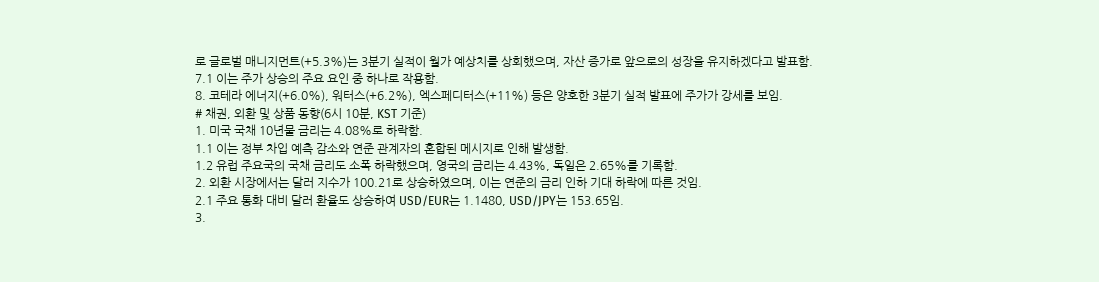로 글로벌 매니지먼트(+5.3%)는 3분기 실적이 월가 예상치를 상회했으며, 자산 증가로 앞으로의 성장을 유지하겠다고 발표함.
7.1 이는 주가 상승의 주요 요인 중 하나로 작용함.
8. 코테라 에너지(+6.0%), 워터스(+6.2%), 엑스페디터스(+11%) 등은 양호한 3분기 실적 발표에 주가가 강세를 보임.
# 채권, 외환 및 상품 동향(6시 10분, KST 기준)
1. 미국 국채 10년물 금리는 4.08%로 하락함.
1.1 이는 정부 차입 예측 감소와 연준 관계자의 혼합된 메시지로 인해 발생함.
1.2 유럽 주요국의 국채 금리도 소폭 하락했으며, 영국의 금리는 4.43%, 독일은 2.65%를 기록함.
2. 외환 시장에서는 달러 지수가 100.21로 상승하였으며, 이는 연준의 금리 인하 기대 하락에 따른 것임.
2.1 주요 통화 대비 달러 환율도 상승하여 USD/EUR는 1.1480, USD/JPY는 153.65임.
3.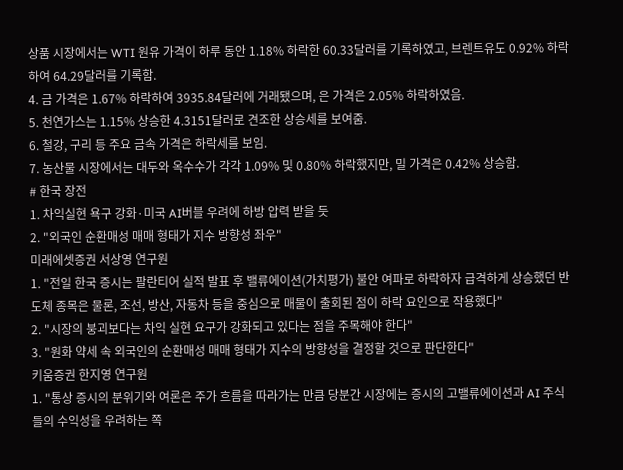상품 시장에서는 WTI 원유 가격이 하루 동안 1.18% 하락한 60.33달러를 기록하였고, 브렌트유도 0.92% 하락하여 64.29달러를 기록함.
4. 금 가격은 1.67% 하락하여 3935.84달러에 거래됐으며, 은 가격은 2.05% 하락하였음.
5. 천연가스는 1.15% 상승한 4.3151달러로 견조한 상승세를 보여줌.
6. 철강, 구리 등 주요 금속 가격은 하락세를 보임.
7. 농산물 시장에서는 대두와 옥수수가 각각 1.09% 및 0.80% 하락했지만, 밀 가격은 0.42% 상승함.
# 한국 장전
1. 차익실현 욕구 강화·미국 AI버블 우려에 하방 압력 받을 듯
2. "외국인 순환매성 매매 형태가 지수 방향성 좌우"
미래에셋증권 서상영 연구원
1. "전일 한국 증시는 팔란티어 실적 발표 후 밸류에이션(가치평가) 불안 여파로 하락하자 급격하게 상승했던 반도체 종목은 물론, 조선, 방산, 자동차 등을 중심으로 매물이 출회된 점이 하락 요인으로 작용했다"
2. "시장의 붕괴보다는 차익 실현 요구가 강화되고 있다는 점을 주목해야 한다"
3. "원화 약세 속 외국인의 순환매성 매매 형태가 지수의 방향성을 결정할 것으로 판단한다"
키움증권 한지영 연구원
1. "통상 증시의 분위기와 여론은 주가 흐름을 따라가는 만큼 당분간 시장에는 증시의 고밸류에이션과 AI 주식들의 수익성을 우려하는 쪽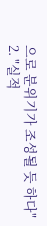으로 분위기가 조성될 듯 하다"
2. "실적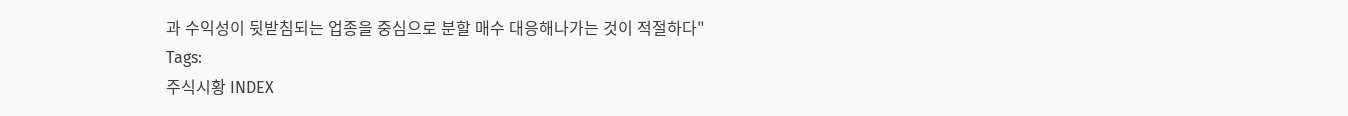과 수익성이 뒷받침되는 업종을 중심으로 분할 매수 대응해나가는 것이 적절하다"
Tags:
주식시황 INDEX